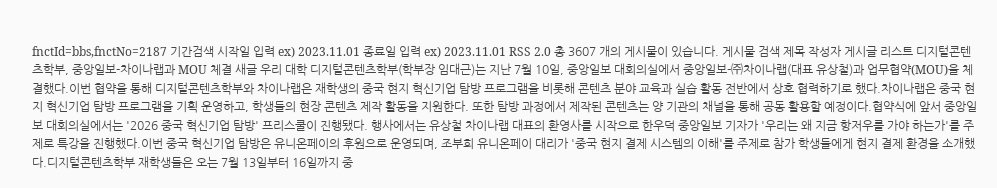fnctId=bbs,fnctNo=2187 기간검색 시작일 입력 ex) 2023.11.01 종료일 입력 ex) 2023.11.01 RSS 2.0 총 3607 개의 게시물이 있습니다. 게시물 검색 제목 작성자 게시글 리스트 디지털콘텐츠학부, 중앙일보-차이나랩과 MOU 체결 새글 우리 대학 디지털콘텐츠학부(학부장 임대근)는 지난 7월 10일, 중앙일보 대회의실에서 중앙일보-㈜차이나랩(대표 유상철)과 업무협약(MOU)을 체결했다.이번 협약을 통해 디지털콘텐츠학부와 차이나랩은 재학생의 중국 현지 혁신기업 탐방 프로그램을 비롯해 콘텐츠 분야 교육과 실습 활동 전반에서 상호 협력하기로 했다.차이나랩은 중국 현지 혁신기업 탐방 프로그램을 기획 운영하고, 학생들의 현장 콘텐츠 제작 활동을 지원한다. 또한 탐방 과정에서 제작된 콘텐츠는 양 기관의 채널을 통해 공동 활용할 예정이다.협약식에 앞서 중앙일보 대회의실에서는 '2026 중국 혁신기업 탐방' 프리스쿨이 진행됐다. 행사에서는 유상철 차이나랩 대표의 환영사를 시작으로 한우덕 중앙일보 기자가 '우리는 왜 지금 항저우를 가야 하는가'를 주제로 특강을 진행했다.이번 중국 혁신기업 탐방은 유니온페이의 후원으로 운영되며, 조부희 유니온페이 대리가 '중국 현지 결제 시스템의 이해'를 주제로 참가 학생들에게 현지 결제 환경을 소개했다.디지털콘텐츠학부 재학생들은 오는 7월 13일부터 16일까지 중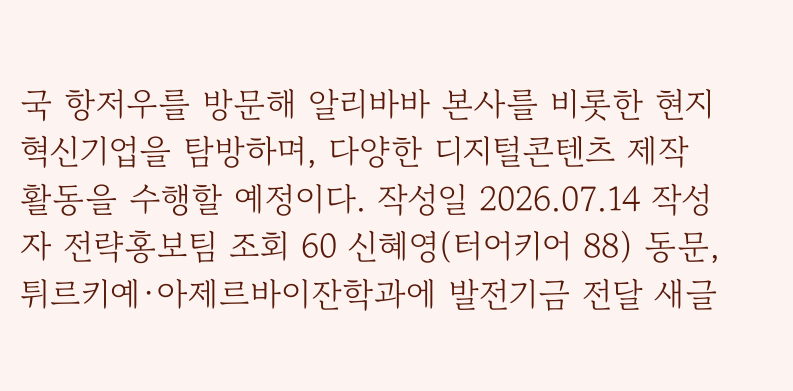국 항저우를 방문해 알리바바 본사를 비롯한 현지 혁신기업을 탐방하며, 다양한 디지털콘텐츠 제작 활동을 수행할 예정이다. 작성일 2026.07.14 작성자 전략홍보팀 조회 60 신혜영(터어키어 88) 동문, 튀르키예·아제르바이잔학과에 발전기금 전달 새글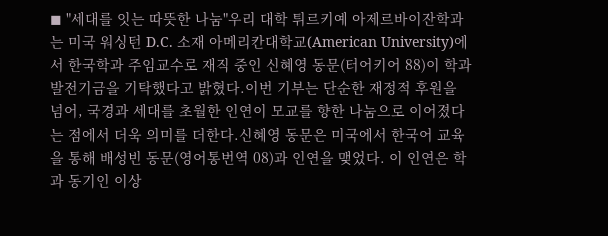◼ "세대를 잇는 따뜻한 나눔"우리 대학 튀르키예 아제르바이잔학과는 미국 워싱턴 D.C. 소재 아메리칸대학교(American University)에서 한국학과 주임교수로 재직 중인 신혜영 동문(터어키어 88)이 학과 발전기금을 기탁했다고 밝혔다.이번 기부는 단순한 재정적 후원을 넘어, 국경과 세대를 초월한 인연이 모교를 향한 나눔으로 이어졌다는 점에서 더욱 의미를 더한다.신혜영 동문은 미국에서 한국어 교육을 통해 배성빈 동문(영어통번역 08)과 인연을 맺었다. 이 인연은 학과 동기인 이상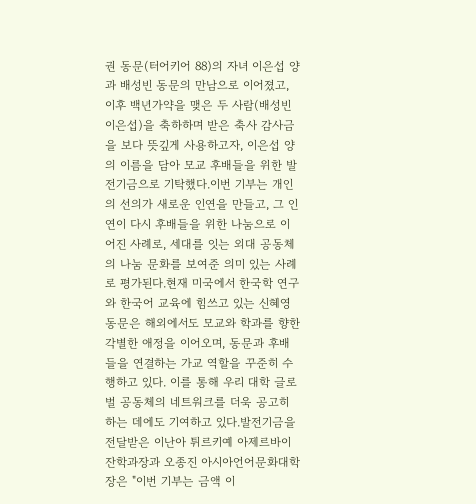권 동문(터어키어 88)의 자녀 이은섭 양과 배성빈 동문의 만남으로 이어졌고, 이후 백년가약을 맺은 두 사람(배성빈 이은섭)을 축하하며 받은 축사 감사금을 보다 뜻깊게 사용하고자, 이은섭 양의 이름을 담아 모교 후배들을 위한 발전기금으로 기탁했다.이번 기부는 개인의 선의가 새로운 인연을 만들고, 그 인연이 다시 후배들을 위한 나눔으로 이어진 사례로, 세대를 잇는 외대 공동체의 나눔 문화를 보여준 의미 있는 사례로 평가된다.현재 미국에서 한국학 연구와 한국어 교육에 힘쓰고 있는 신혜영 동문은 해외에서도 모교와 학과를 향한 각별한 애정을 이어오며, 동문과 후배들을 연결하는 가교 역할을 꾸준히 수행하고 있다. 이를 통해 우리 대학 글로벌 공동체의 네트워크를 더욱 공고히 하는 데에도 기여하고 있다.발전기금을 전달받은 이난아 튀르키예 아제르바이잔학과장과 오종진 아시아언어문화대학장은 "이번 기부는 금액 이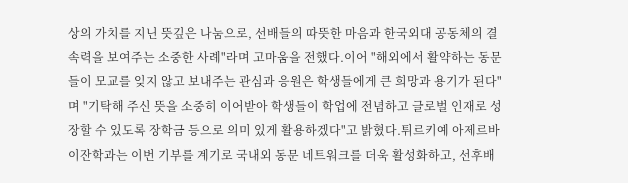상의 가치를 지닌 뜻깊은 나눔으로, 선배들의 따뜻한 마음과 한국외대 공동체의 결속력을 보여주는 소중한 사례"라며 고마움을 전했다.이어 "해외에서 활약하는 동문들이 모교를 잊지 않고 보내주는 관심과 응원은 학생들에게 큰 희망과 용기가 된다"며 "기탁해 주신 뜻을 소중히 이어받아 학생들이 학업에 전념하고 글로벌 인재로 성장할 수 있도록 장학금 등으로 의미 있게 활용하겠다"고 밝혔다.튀르키예 아제르바이잔학과는 이번 기부를 계기로 국내외 동문 네트워크를 더욱 활성화하고, 선후배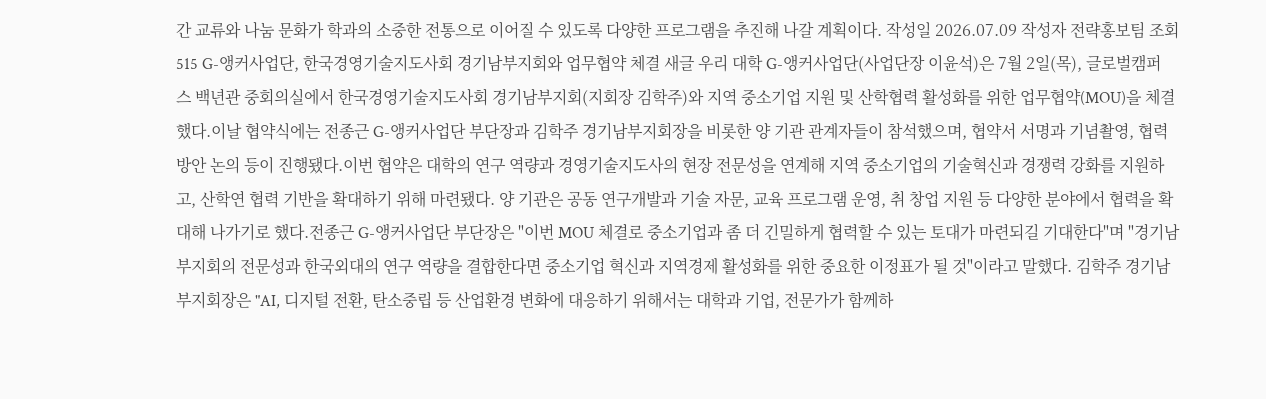간 교류와 나눔 문화가 학과의 소중한 전통으로 이어질 수 있도록 다양한 프로그램을 추진해 나갈 계획이다. 작성일 2026.07.09 작성자 전략홍보팀 조회 515 G-앵커사업단, 한국경영기술지도사회 경기남부지회와 업무협약 체결 새글 우리 대학 G-앵커사업단(사업단장 이윤석)은 7월 2일(목), 글로벌캠퍼스 백년관 중회의실에서 한국경영기술지도사회 경기남부지회(지회장 김학주)와 지역 중소기업 지원 및 산학협력 활성화를 위한 업무협약(MOU)을 체결했다.이날 협약식에는 전종근 G-앵커사업단 부단장과 김학주 경기남부지회장을 비롯한 양 기관 관계자들이 참석했으며, 협약서 서명과 기념촬영, 협력 방안 논의 등이 진행됐다.이번 협약은 대학의 연구 역량과 경영기술지도사의 현장 전문성을 연계해 지역 중소기업의 기술혁신과 경쟁력 강화를 지원하고, 산학연 협력 기반을 확대하기 위해 마련됐다. 양 기관은 공동 연구개발과 기술 자문, 교육 프로그램 운영, 취 창업 지원 등 다양한 분야에서 협력을 확대해 나가기로 했다.전종근 G-앵커사업단 부단장은 "이번 MOU 체결로 중소기업과 좀 더 긴밀하게 협력할 수 있는 토대가 마련되길 기대한다"며 "경기남부지회의 전문성과 한국외대의 연구 역량을 결합한다면 중소기업 혁신과 지역경제 활성화를 위한 중요한 이정표가 될 것"이라고 말했다. 김학주 경기남부지회장은 "AI, 디지털 전환, 탄소중립 등 산업환경 변화에 대응하기 위해서는 대학과 기업, 전문가가 함께하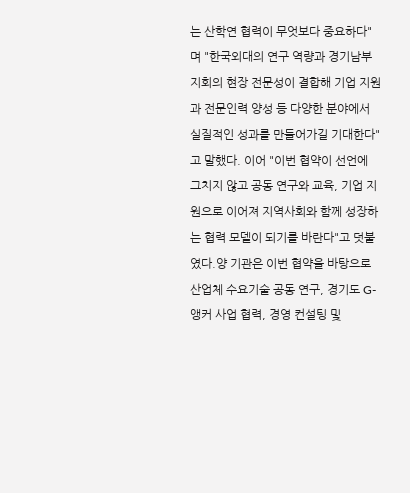는 산학연 협력이 무엇보다 중요하다"며 "한국외대의 연구 역량과 경기남부지회의 현장 전문성이 결합해 기업 지원과 전문인력 양성 등 다양한 분야에서 실질적인 성과를 만들어가길 기대한다"고 말했다. 이어 "이번 협약이 선언에 그치지 않고 공동 연구와 교육, 기업 지원으로 이어져 지역사회와 함께 성장하는 협력 모델이 되기를 바란다"고 덧붙였다.양 기관은 이번 협약을 바탕으로 산업체 수요기술 공동 연구, 경기도 G-앵커 사업 협력, 경영 컨설팅 및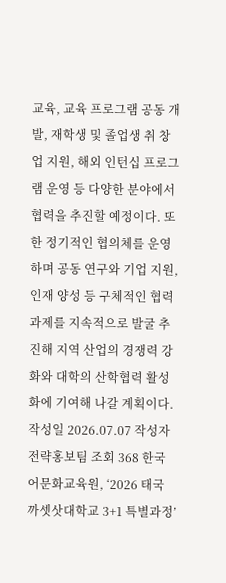교육, 교육 프로그램 공동 개발, 재학생 및 졸업생 취 창업 지원, 해외 인턴십 프로그램 운영 등 다양한 분야에서 협력을 추진할 예정이다. 또한 정기적인 협의체를 운영하며 공동 연구와 기업 지원, 인재 양성 등 구체적인 협력 과제를 지속적으로 발굴 추진해 지역 산업의 경쟁력 강화와 대학의 산학협력 활성화에 기여해 나갈 계획이다. 작성일 2026.07.07 작성자 전략홍보팀 조회 368 한국어문화교육원, ‘2026 태국 까셋삿대학교 3+1 특별과정’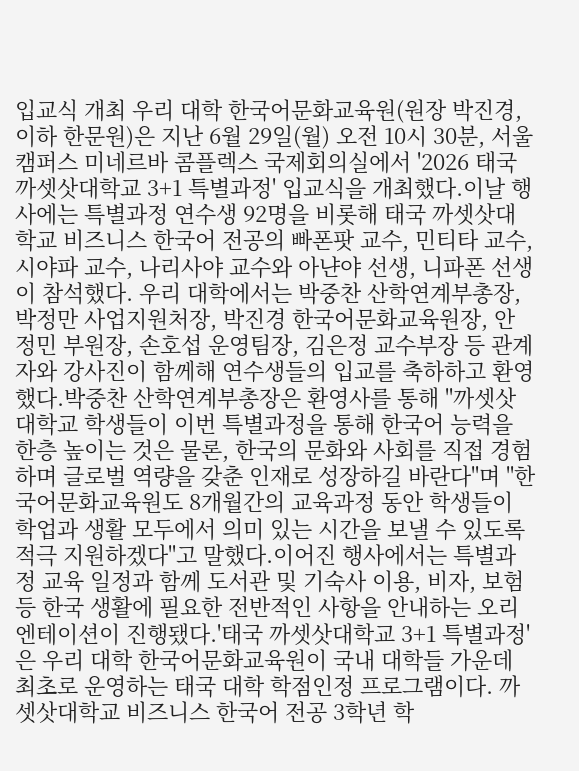입교식 개최 우리 대학 한국어문화교육원(원장 박진경, 이하 한문원)은 지난 6월 29일(월) 오전 10시 30분, 서울캠퍼스 미네르바 콤플렉스 국제회의실에서 '2026 태국 까셋삿대학교 3+1 특별과정' 입교식을 개최했다.이날 행사에는 특별과정 연수생 92명을 비롯해 태국 까셋삿대학교 비즈니스 한국어 전공의 빠폰팟 교수, 민티타 교수, 시야파 교수, 나리사야 교수와 아냔야 선생, 니파폰 선생이 참석했다. 우리 대학에서는 박중찬 산학연계부총장, 박정만 사업지원처장, 박진경 한국어문화교육원장, 안정민 부원장, 손호섭 운영팀장, 김은정 교수부장 등 관계자와 강사진이 함께해 연수생들의 입교를 축하하고 환영했다.박중찬 산학연계부총장은 환영사를 통해 "까셋삿대학교 학생들이 이번 특별과정을 통해 한국어 능력을 한층 높이는 것은 물론, 한국의 문화와 사회를 직접 경험하며 글로벌 역량을 갖춘 인재로 성장하길 바란다"며 "한국어문화교육원도 8개월간의 교육과정 동안 학생들이 학업과 생활 모두에서 의미 있는 시간을 보낼 수 있도록 적극 지원하겠다"고 말했다.이어진 행사에서는 특별과정 교육 일정과 함께 도서관 및 기숙사 이용, 비자, 보험 등 한국 생활에 필요한 전반적인 사항을 안내하는 오리엔테이션이 진행됐다.'태국 까셋삿대학교 3+1 특별과정'은 우리 대학 한국어문화교육원이 국내 대학들 가운데 최초로 운영하는 태국 대학 학점인정 프로그램이다. 까셋삿대학교 비즈니스 한국어 전공 3학년 학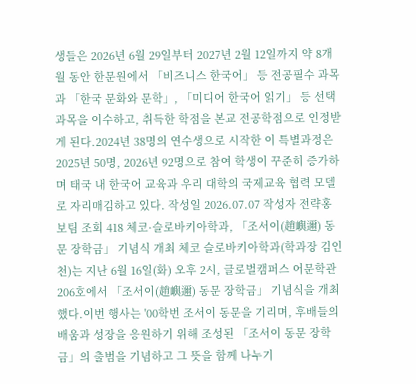생들은 2026년 6월 29일부터 2027년 2월 12일까지 약 8개월 동안 한문원에서 「비즈니스 한국어」 등 전공필수 과목과 「한국 문화와 문학」, 「미디어 한국어 읽기」 등 선택과목을 이수하고, 취득한 학점을 본교 전공학점으로 인정받게 된다.2024년 38명의 연수생으로 시작한 이 특별과정은 2025년 50명, 2026년 92명으로 참여 학생이 꾸준히 증가하며 태국 내 한국어 교육과 우리 대학의 국제교육 협력 모델로 자리매김하고 있다. 작성일 2026.07.07 작성자 전략홍보팀 조회 418 체코·슬로바키아학과, 「조서이(趙嶼邇) 동문 장학금」 기념식 개최 체코 슬로바키아학과(학과장 김인천)는 지난 6월 16일(화) 오후 2시, 글로벌캠퍼스 어문학관 206호에서 「조서이(趙嶼邇) 동문 장학금」 기념식을 개최했다.이번 행사는 '00학번 조서이 동문을 기리며, 후배들의 배움과 성장을 응원하기 위해 조성된 「조서이 동문 장학금」의 출범을 기념하고 그 뜻을 함께 나누기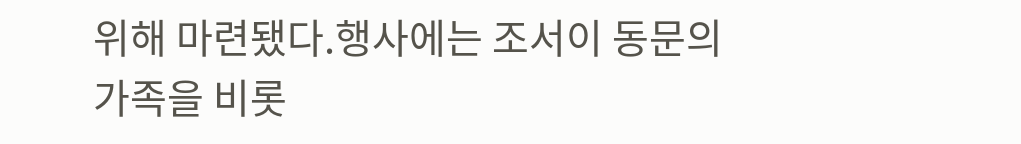위해 마련됐다.행사에는 조서이 동문의 가족을 비롯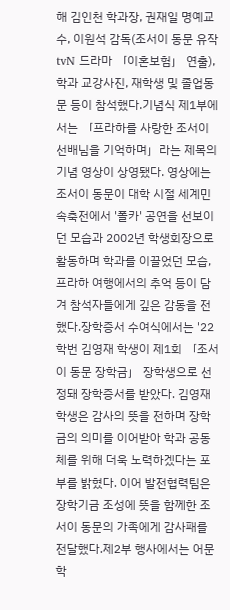해 김인천 학과장, 권재일 명예교수, 이원석 감독(조서이 동문 유작 tvN 드라마 「이혼보험」 연출), 학과 교강사진, 재학생 및 졸업동문 등이 참석했다.기념식 제1부에서는 「프라하를 사랑한 조서이 선배님을 기억하며」라는 제목의 기념 영상이 상영됐다. 영상에는 조서이 동문이 대학 시절 세계민속축전에서 '폴카' 공연을 선보이던 모습과 2002년 학생회장으로 활동하며 학과를 이끌었던 모습, 프라하 여행에서의 추억 등이 담겨 참석자들에게 깊은 감동을 전했다.장학증서 수여식에서는 '22학번 김영재 학생이 제1회 「조서이 동문 장학금」 장학생으로 선정돼 장학증서를 받았다. 김영재 학생은 감사의 뜻을 전하며 장학금의 의미를 이어받아 학과 공동체를 위해 더욱 노력하겠다는 포부를 밝혔다. 이어 발전협력팀은 장학기금 조성에 뜻을 함께한 조서이 동문의 가족에게 감사패를 전달했다.제2부 행사에서는 어문학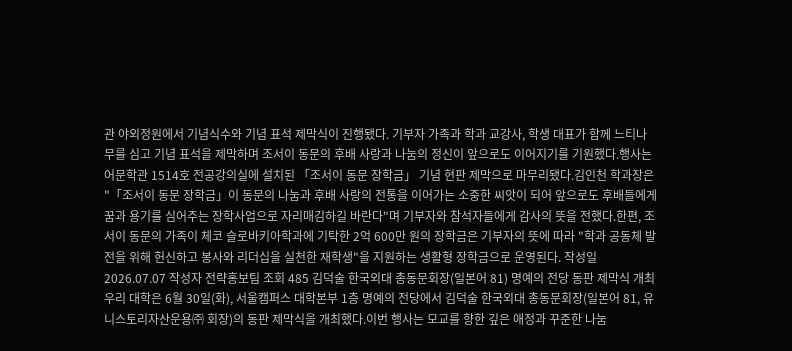관 야외정원에서 기념식수와 기념 표석 제막식이 진행됐다. 기부자 가족과 학과 교강사, 학생 대표가 함께 느티나무를 심고 기념 표석을 제막하며 조서이 동문의 후배 사랑과 나눔의 정신이 앞으로도 이어지기를 기원했다.행사는 어문학관 1514호 전공강의실에 설치된 「조서이 동문 장학금」 기념 현판 제막으로 마무리됐다.김인천 학과장은 "「조서이 동문 장학금」이 동문의 나눔과 후배 사랑의 전통을 이어가는 소중한 씨앗이 되어 앞으로도 후배들에게 꿈과 용기를 심어주는 장학사업으로 자리매김하길 바란다"며 기부자와 참석자들에게 감사의 뜻을 전했다.한편, 조서이 동문의 가족이 체코 슬로바키아학과에 기탁한 2억 600만 원의 장학금은 기부자의 뜻에 따라 "학과 공동체 발전을 위해 헌신하고 봉사와 리더십을 실천한 재학생"을 지원하는 생활형 장학금으로 운영된다. 작성일 2026.07.07 작성자 전략홍보팀 조회 485 김덕술 한국외대 총동문회장(일본어 81) 명예의 전당 동판 제막식 개최 우리 대학은 6월 30일(화), 서울캠퍼스 대학본부 1층 명예의 전당에서 김덕술 한국외대 총동문회장(일본어 81, 유니스토리자산운용㈜ 회장)의 동판 제막식을 개최했다.이번 행사는 모교를 향한 깊은 애정과 꾸준한 나눔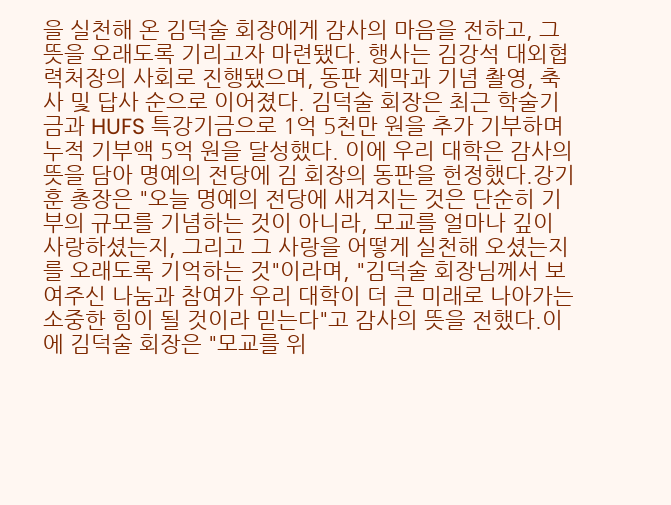을 실천해 온 김덕술 회장에게 감사의 마음을 전하고, 그 뜻을 오래도록 기리고자 마련됐다. 행사는 김강석 대외협력처장의 사회로 진행됐으며, 동판 제막과 기념 촬영, 축사 및 답사 순으로 이어졌다. 김덕술 회장은 최근 학술기금과 HUFS 특강기금으로 1억 5천만 원을 추가 기부하며 누적 기부액 5억 원을 달성했다. 이에 우리 대학은 감사의 뜻을 담아 명예의 전당에 김 회장의 동판을 헌정했다.강기훈 총장은 "오늘 명예의 전당에 새겨지는 것은 단순히 기부의 규모를 기념하는 것이 아니라, 모교를 얼마나 깊이 사랑하셨는지, 그리고 그 사랑을 어떻게 실천해 오셨는지를 오래도록 기억하는 것"이라며, "김덕술 회장님께서 보여주신 나눔과 참여가 우리 대학이 더 큰 미래로 나아가는 소중한 힘이 될 것이라 믿는다"고 감사의 뜻을 전했다.이에 김덕술 회장은 "모교를 위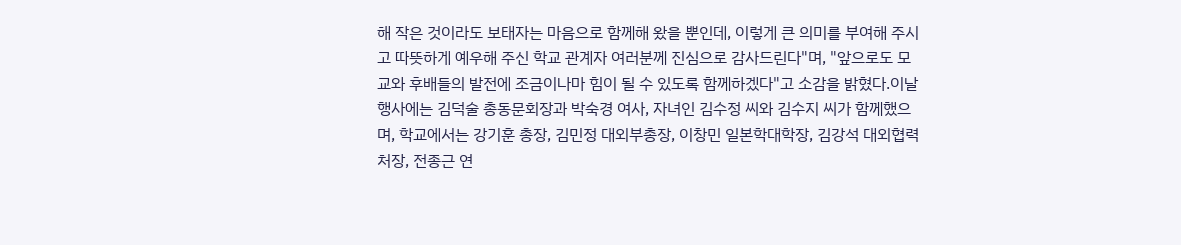해 작은 것이라도 보태자는 마음으로 함께해 왔을 뿐인데, 이렇게 큰 의미를 부여해 주시고 따뜻하게 예우해 주신 학교 관계자 여러분께 진심으로 감사드린다"며, "앞으로도 모교와 후배들의 발전에 조금이나마 힘이 될 수 있도록 함께하겠다"고 소감을 밝혔다.이날 행사에는 김덕술 총동문회장과 박숙경 여사, 자녀인 김수정 씨와 김수지 씨가 함께했으며, 학교에서는 강기훈 총장, 김민정 대외부총장, 이창민 일본학대학장, 김강석 대외협력처장, 전종근 연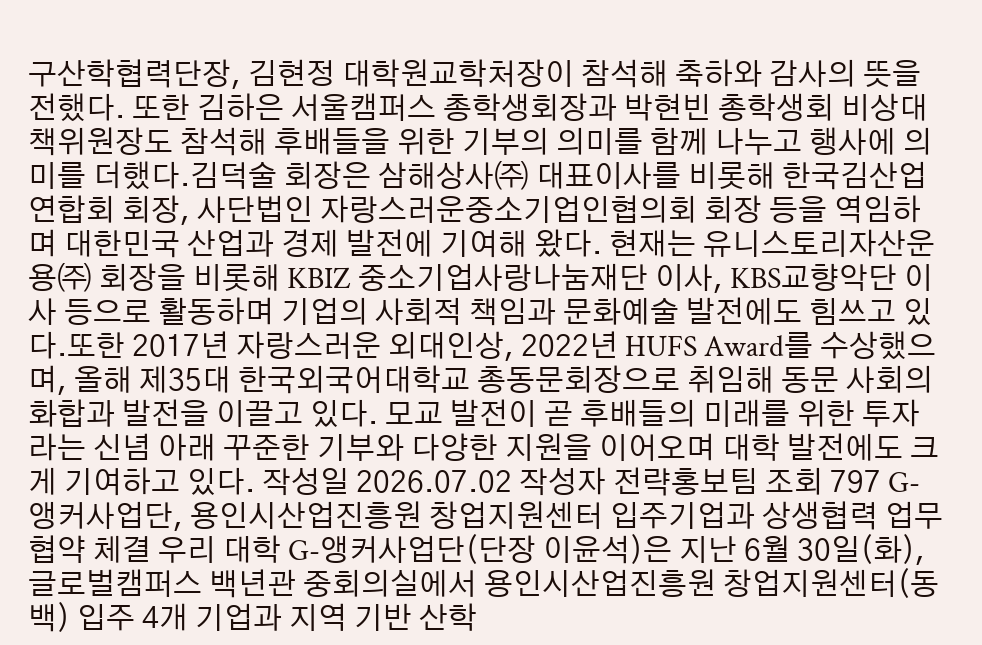구산학협력단장, 김현정 대학원교학처장이 참석해 축하와 감사의 뜻을 전했다. 또한 김하은 서울캠퍼스 총학생회장과 박현빈 총학생회 비상대책위원장도 참석해 후배들을 위한 기부의 의미를 함께 나누고 행사에 의미를 더했다.김덕술 회장은 삼해상사㈜ 대표이사를 비롯해 한국김산업연합회 회장, 사단법인 자랑스러운중소기업인협의회 회장 등을 역임하며 대한민국 산업과 경제 발전에 기여해 왔다. 현재는 유니스토리자산운용㈜ 회장을 비롯해 KBIZ 중소기업사랑나눔재단 이사, KBS교향악단 이사 등으로 활동하며 기업의 사회적 책임과 문화예술 발전에도 힘쓰고 있다.또한 2017년 자랑스러운 외대인상, 2022년 HUFS Award를 수상했으며, 올해 제35대 한국외국어대학교 총동문회장으로 취임해 동문 사회의 화합과 발전을 이끌고 있다. 모교 발전이 곧 후배들의 미래를 위한 투자라는 신념 아래 꾸준한 기부와 다양한 지원을 이어오며 대학 발전에도 크게 기여하고 있다. 작성일 2026.07.02 작성자 전략홍보팀 조회 797 G-앵커사업단, 용인시산업진흥원 창업지원센터 입주기업과 상생협력 업무협약 체결 우리 대학 G-앵커사업단(단장 이윤석)은 지난 6월 30일(화), 글로벌캠퍼스 백년관 중회의실에서 용인시산업진흥원 창업지원센터(동백) 입주 4개 기업과 지역 기반 산학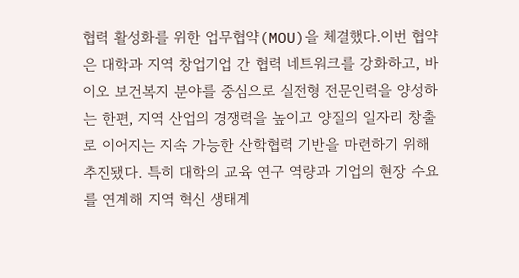협력 활성화를 위한 업무협약(MOU)을 체결했다.이번 협약은 대학과 지역 창업기업 간 협력 네트워크를 강화하고, 바이오 보건복지 분야를 중심으로 실전형 전문인력을 양성하는 한편, 지역 산업의 경쟁력을 높이고 양질의 일자리 창출로 이어지는 지속 가능한 산학협력 기반을 마련하기 위해 추진됐다. 특히 대학의 교육 연구 역량과 기업의 현장 수요를 연계해 지역 혁신 생태계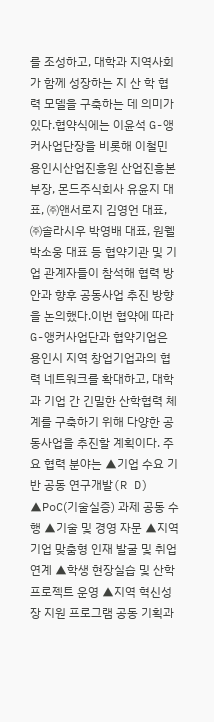를 조성하고, 대학과 지역사회가 함께 성장하는 지 산 학 협력 모델을 구축하는 데 의미가 있다.협약식에는 이윤석 G-앵커사업단장을 비롯해 이철민 용인시산업진흥원 산업진흥본부장, 몬드주식회사 유윤지 대표, ㈜앤서로지 김영언 대표, ㈜솔라시우 박영배 대표, 원웰 박소웅 대표 등 협약기관 및 기업 관계자들이 참석해 협력 방안과 향후 공동사업 추진 방향을 논의했다.이번 협약에 따라 G-앵커사업단과 협약기업은 용인시 지역 창업기업과의 협력 네트워크를 확대하고, 대학과 기업 간 긴밀한 산학협력 체계를 구축하기 위해 다양한 공동사업을 추진할 계획이다. 주요 협력 분야는 ▲기업 수요 기반 공동 연구개발(R D) ▲PoC(기술실증) 과제 공동 수행 ▲기술 및 경영 자문 ▲지역기업 맞춤형 인재 발굴 및 취업 연계 ▲학생 현장실습 및 산학 프로젝트 운영 ▲지역 혁신성장 지원 프로그램 공동 기획과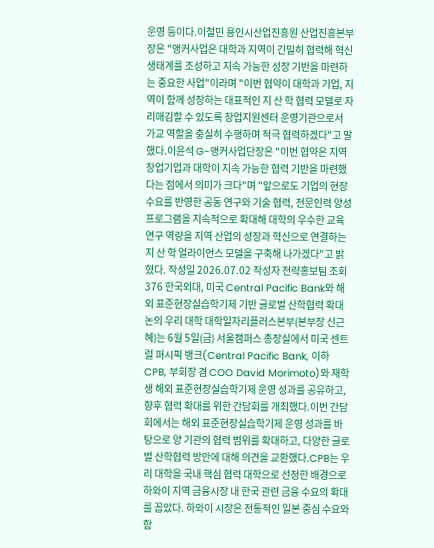운영 등이다.이철민 용인시산업진흥원 산업진흥본부장은 "앵커사업은 대학과 지역이 긴밀히 협력해 혁신 생태계를 조성하고 지속 가능한 성장 기반을 마련하는 중요한 사업"이라며 "이번 협약이 대학과 기업, 지역이 함께 성장하는 대표적인 지 산 학 협력 모델로 자리매김할 수 있도록 창업지원센터 운영기관으로서 가교 역할을 충실히 수행하며 적극 협력하겠다"고 말했다.이윤석 G-앵커사업단장은 "이번 협약은 지역 창업기업과 대학이 지속 가능한 협력 기반을 마련했다는 점에서 의미가 크다"며 "앞으로도 기업의 현장 수요를 반영한 공동 연구와 기술 협력, 전문인력 양성 프로그램을 지속적으로 확대해 대학의 우수한 교육 연구 역량을 지역 산업의 성장과 혁신으로 연결하는 지 산 학 얼라이언스 모델을 구축해 나가겠다"고 밝혔다. 작성일 2026.07.02 작성자 전략홍보팀 조회 376 한국외대, 미국 Central Pacific Bank와 해외 표준현장실습학기제 기반 글로벌 산학협력 확대 논의 우리 대학 대학일자리플러스본부(본부장 신근혜)는 6월 5일(금) 서울캠퍼스 총장실에서 미국 센트럴 퍼시픽 뱅크(Central Pacific Bank, 이하 CPB, 부회장 겸 COO David Morimoto)와 재학생 해외 표준현장실습학기제 운영 성과를 공유하고, 향후 협력 확대를 위한 간담회를 개최했다.이번 간담회에서는 해외 표준현장실습학기제 운영 성과를 바탕으로 양 기관의 협력 범위를 확대하고, 다양한 글로벌 산학협력 방안에 대해 의견을 교환했다.CPB는 우리 대학을 국내 핵심 협력 대학으로 선정한 배경으로 하와이 지역 금융시장 내 한국 관련 금융 수요의 확대를 꼽았다. 하와이 시장은 전통적인 일본 중심 수요와 함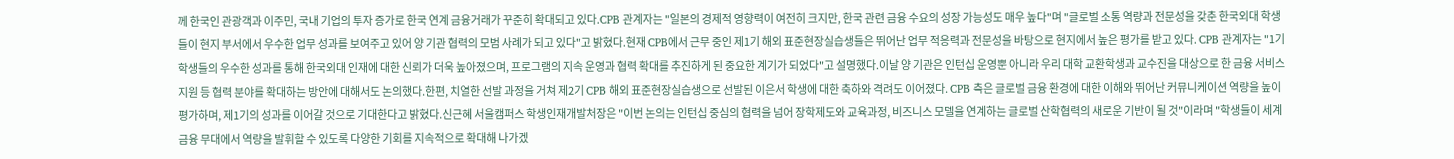께 한국인 관광객과 이주민, 국내 기업의 투자 증가로 한국 연계 금융거래가 꾸준히 확대되고 있다.CPB 관계자는 "일본의 경제적 영향력이 여전히 크지만, 한국 관련 금융 수요의 성장 가능성도 매우 높다"며 "글로벌 소통 역량과 전문성을 갖춘 한국외대 학생들이 현지 부서에서 우수한 업무 성과를 보여주고 있어 양 기관 협력의 모범 사례가 되고 있다"고 밝혔다.현재 CPB에서 근무 중인 제1기 해외 표준현장실습생들은 뛰어난 업무 적응력과 전문성을 바탕으로 현지에서 높은 평가를 받고 있다. CPB 관계자는 "1기 학생들의 우수한 성과를 통해 한국외대 인재에 대한 신뢰가 더욱 높아졌으며, 프로그램의 지속 운영과 협력 확대를 추진하게 된 중요한 계기가 되었다"고 설명했다.이날 양 기관은 인턴십 운영뿐 아니라 우리 대학 교환학생과 교수진을 대상으로 한 금융 서비스 지원 등 협력 분야를 확대하는 방안에 대해서도 논의했다.한편, 치열한 선발 과정을 거쳐 제2기 CPB 해외 표준현장실습생으로 선발된 이은서 학생에 대한 축하와 격려도 이어졌다. CPB 측은 글로벌 금융 환경에 대한 이해와 뛰어난 커뮤니케이션 역량을 높이 평가하며, 제1기의 성과를 이어갈 것으로 기대한다고 밝혔다.신근혜 서울캠퍼스 학생인재개발처장은 "이번 논의는 인턴십 중심의 협력을 넘어 장학제도와 교육과정, 비즈니스 모델을 연계하는 글로벌 산학협력의 새로운 기반이 될 것"이라며 "학생들이 세계 금융 무대에서 역량을 발휘할 수 있도록 다양한 기회를 지속적으로 확대해 나가겠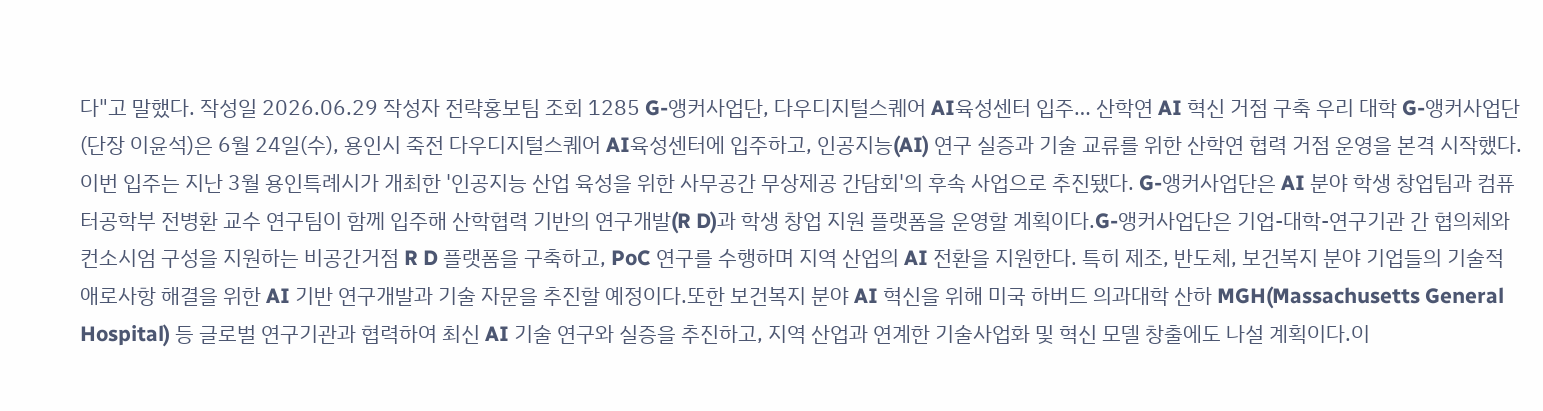다"고 말했다. 작성일 2026.06.29 작성자 전략홍보팀 조회 1285 G-앵커사업단, 다우디지털스퀘어 AI육성센터 입주… 산학연 AI 혁신 거점 구축 우리 대학 G-앵커사업단(단장 이윤석)은 6월 24일(수), 용인시 죽전 다우디지털스퀘어 AI육성센터에 입주하고, 인공지능(AI) 연구 실증과 기술 교류를 위한 산학연 협력 거점 운영을 본격 시작했다.이번 입주는 지난 3월 용인특례시가 개최한 '인공지능 산업 육성을 위한 사무공간 무상제공 간담회'의 후속 사업으로 추진됐다. G-앵커사업단은 AI 분야 학생 창업팀과 컴퓨터공학부 전병환 교수 연구팀이 함께 입주해 산학협력 기반의 연구개발(R D)과 학생 창업 지원 플랫폼을 운영할 계획이다.G-앵커사업단은 기업-대학-연구기관 간 협의체와 컨소시엄 구성을 지원하는 비공간거점 R D 플랫폼을 구축하고, PoC 연구를 수행하며 지역 산업의 AI 전환을 지원한다. 특히 제조, 반도체, 보건복지 분야 기업들의 기술적 애로사항 해결을 위한 AI 기반 연구개발과 기술 자문을 추진할 예정이다.또한 보건복지 분야 AI 혁신을 위해 미국 하버드 의과대학 산하 MGH(Massachusetts General Hospital) 등 글로벌 연구기관과 협력하여 최신 AI 기술 연구와 실증을 추진하고, 지역 산업과 연계한 기술사업화 및 혁신 모델 창출에도 나설 계획이다.이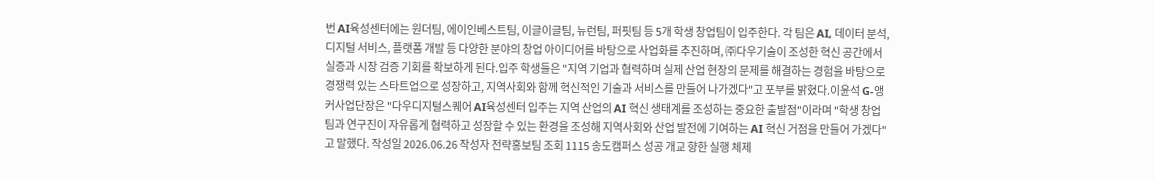번 AI육성센터에는 원더팀, 에이인베스트팀, 이글이글팀, 뉴런팀, 퍼핏팀 등 5개 학생 창업팀이 입주한다. 각 팀은 AI, 데이터 분석, 디지털 서비스, 플랫폼 개발 등 다양한 분야의 창업 아이디어를 바탕으로 사업화를 추진하며, ㈜다우기술이 조성한 혁신 공간에서 실증과 시장 검증 기회를 확보하게 된다.입주 학생들은 "지역 기업과 협력하며 실제 산업 현장의 문제를 해결하는 경험을 바탕으로 경쟁력 있는 스타트업으로 성장하고, 지역사회와 함께 혁신적인 기술과 서비스를 만들어 나가겠다"고 포부를 밝혔다.이윤석 G-앵커사업단장은 "다우디지털스퀘어 AI육성센터 입주는 지역 산업의 AI 혁신 생태계를 조성하는 중요한 출발점"이라며 "학생 창업팀과 연구진이 자유롭게 협력하고 성장할 수 있는 환경을 조성해 지역사회와 산업 발전에 기여하는 AI 혁신 거점을 만들어 가겠다"고 말했다. 작성일 2026.06.26 작성자 전략홍보팀 조회 1115 송도캠퍼스 성공 개교 향한 실행 체제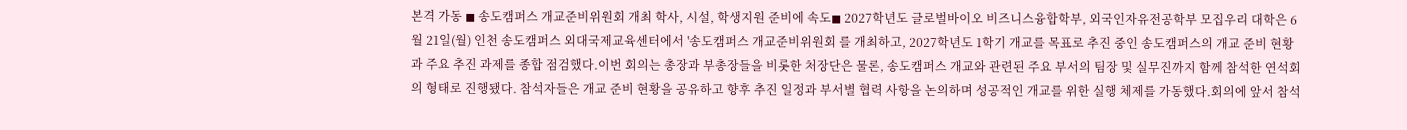본격 가동 ◼ 송도캠퍼스 개교준비위원회 개최 학사, 시설, 학생지원 준비에 속도◼ 2027학년도 글로벌바이오 비즈니스융합학부, 외국인자유전공학부 모집우리 대학은 6월 21일(월) 인천 송도캠퍼스 외대국제교육센터에서 '송도캠퍼스 개교준비위원회 를 개최하고, 2027학년도 1학기 개교를 목표로 추진 중인 송도캠퍼스의 개교 준비 현황과 주요 추진 과제를 종합 점검했다.이번 회의는 총장과 부총장들을 비롯한 처장단은 물론, 송도캠퍼스 개교와 관련된 주요 부서의 팀장 및 실무진까지 함께 참석한 연석회의 형태로 진행됐다. 참석자들은 개교 준비 현황을 공유하고 향후 추진 일정과 부서별 협력 사항을 논의하며 성공적인 개교를 위한 실행 체제를 가동했다.회의에 앞서 참석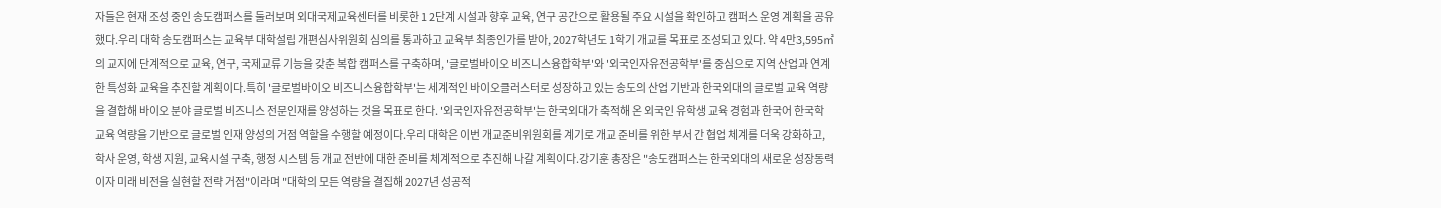자들은 현재 조성 중인 송도캠퍼스를 둘러보며 외대국제교육센터를 비롯한 1 2단계 시설과 향후 교육, 연구 공간으로 활용될 주요 시설을 확인하고 캠퍼스 운영 계획을 공유했다.우리 대학 송도캠퍼스는 교육부 대학설립 개편심사위원회 심의를 통과하고 교육부 최종인가를 받아, 2027학년도 1학기 개교를 목표로 조성되고 있다. 약 4만3,595㎡의 교지에 단계적으로 교육, 연구, 국제교류 기능을 갖춘 복합 캠퍼스를 구축하며, '글로벌바이오 비즈니스융합학부'와 '외국인자유전공학부'를 중심으로 지역 산업과 연계한 특성화 교육을 추진할 계획이다.특히 '글로벌바이오 비즈니스융합학부'는 세계적인 바이오클러스터로 성장하고 있는 송도의 산업 기반과 한국외대의 글로벌 교육 역량을 결합해 바이오 분야 글로벌 비즈니스 전문인재를 양성하는 것을 목표로 한다. '외국인자유전공학부'는 한국외대가 축적해 온 외국인 유학생 교육 경험과 한국어 한국학 교육 역량을 기반으로 글로벌 인재 양성의 거점 역할을 수행할 예정이다.우리 대학은 이번 개교준비위원회를 계기로 개교 준비를 위한 부서 간 협업 체계를 더욱 강화하고, 학사 운영, 학생 지원, 교육시설 구축, 행정 시스템 등 개교 전반에 대한 준비를 체계적으로 추진해 나갈 계획이다.강기훈 총장은 "송도캠퍼스는 한국외대의 새로운 성장동력이자 미래 비전을 실현할 전략 거점"이라며 "대학의 모든 역량을 결집해 2027년 성공적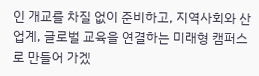인 개교를 차질 없이 준비하고, 지역사회와 산업계, 글로벌 교육을 연결하는 미래형 캠퍼스로 만들어 가겠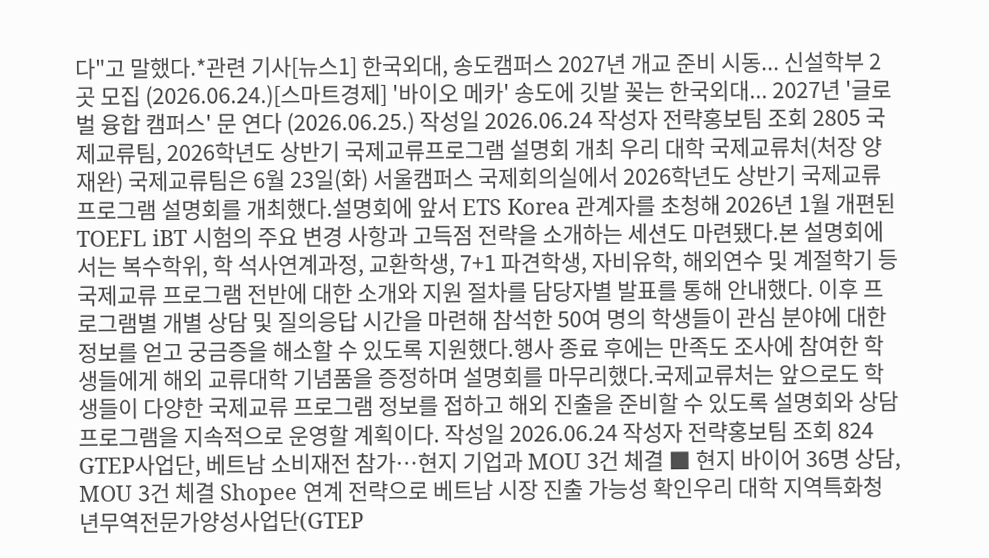다"고 말했다.*관련 기사[뉴스1] 한국외대, 송도캠퍼스 2027년 개교 준비 시동... 신설학부 2곳 모집 (2026.06.24.)[스마트경제] '바이오 메카' 송도에 깃발 꽂는 한국외대... 2027년 '글로벌 융합 캠퍼스' 문 연다 (2026.06.25.) 작성일 2026.06.24 작성자 전략홍보팀 조회 2805 국제교류팀, 2026학년도 상반기 국제교류프로그램 설명회 개최 우리 대학 국제교류처(처장 양재완) 국제교류팀은 6월 23일(화) 서울캠퍼스 국제회의실에서 2026학년도 상반기 국제교류프로그램 설명회를 개최했다.설명회에 앞서 ETS Korea 관계자를 초청해 2026년 1월 개편된 TOEFL iBT 시험의 주요 변경 사항과 고득점 전략을 소개하는 세션도 마련됐다.본 설명회에서는 복수학위, 학 석사연계과정, 교환학생, 7+1 파견학생, 자비유학, 해외연수 및 계절학기 등 국제교류 프로그램 전반에 대한 소개와 지원 절차를 담당자별 발표를 통해 안내했다. 이후 프로그램별 개별 상담 및 질의응답 시간을 마련해 참석한 50여 명의 학생들이 관심 분야에 대한 정보를 얻고 궁금증을 해소할 수 있도록 지원했다.행사 종료 후에는 만족도 조사에 참여한 학생들에게 해외 교류대학 기념품을 증정하며 설명회를 마무리했다.국제교류처는 앞으로도 학생들이 다양한 국제교류 프로그램 정보를 접하고 해외 진출을 준비할 수 있도록 설명회와 상담 프로그램을 지속적으로 운영할 계획이다. 작성일 2026.06.24 작성자 전략홍보팀 조회 824 GTEP사업단, 베트남 소비재전 참가…현지 기업과 MOU 3건 체결 ■ 현지 바이어 36명 상담, MOU 3건 체결 Shopee 연계 전략으로 베트남 시장 진출 가능성 확인우리 대학 지역특화청년무역전문가양성사업단(GTEP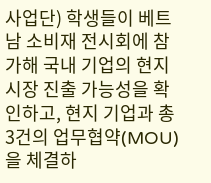사업단) 학생들이 베트남 소비재 전시회에 참가해 국내 기업의 현지 시장 진출 가능성을 확인하고, 현지 기업과 총 3건의 업무협약(MOU)을 체결하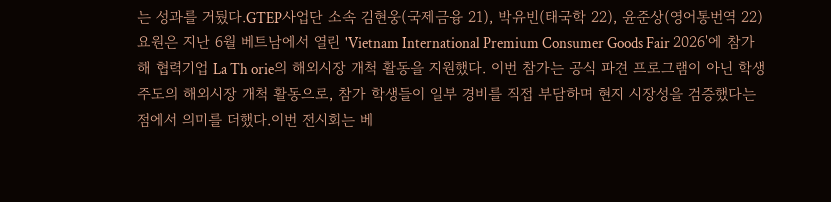는 성과를 거뒀다.GTEP사업단 소속 김현웅(국제금융 21), 박유빈(태국학 22), 윤준상(영어통번역 22) 요원은 지난 6월 베트남에서 열린 'Vietnam International Premium Consumer Goods Fair 2026'에 참가해 협력기업 La Th orie의 해외시장 개척 활동을 지원했다. 이번 참가는 공식 파견 프로그램이 아닌 학생 주도의 해외시장 개척 활동으로, 참가 학생들이 일부 경비를 직접 부담하며 현지 시장성을 검증했다는 점에서 의미를 더했다.이번 전시회는 베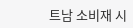트남 소비재 시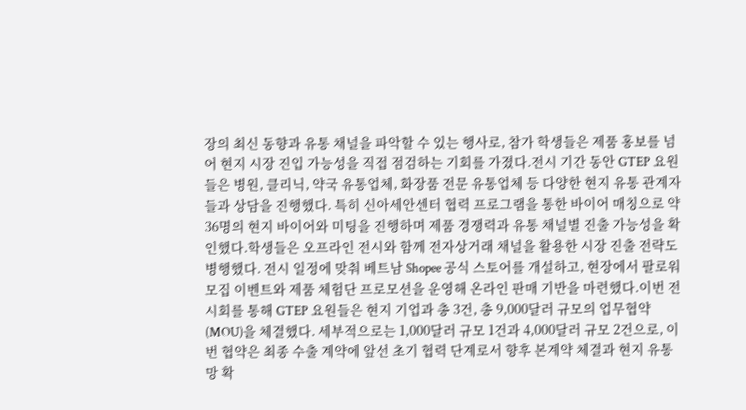장의 최신 동향과 유통 채널을 파악할 수 있는 행사로, 참가 학생들은 제품 홍보를 넘어 현지 시장 진입 가능성을 직접 점검하는 기회를 가졌다.전시 기간 동안 GTEP 요원들은 병원, 클리닉, 약국 유통업체, 화장품 전문 유통업체 등 다양한 현지 유통 관계자들과 상담을 진행했다. 특히 신아세안센터 협력 프로그램을 통한 바이어 매칭으로 약 36명의 현지 바이어와 미팅을 진행하며 제품 경쟁력과 유통 채널별 진출 가능성을 확인했다.학생들은 오프라인 전시와 함께 전자상거래 채널을 활용한 시장 진출 전략도 병행했다. 전시 일정에 맞춰 베트남 Shopee 공식 스토어를 개설하고, 현장에서 팔로워 모집 이벤트와 제품 체험단 프로모션을 운영해 온라인 판매 기반을 마련했다.이번 전시회를 통해 GTEP 요원들은 현지 기업과 총 3건, 총 9,000달러 규모의 업무협약(MOU)을 체결했다. 세부적으로는 1,000달러 규모 1건과 4,000달러 규모 2건으로, 이번 협약은 최종 수출 계약에 앞선 초기 협력 단계로서 향후 본계약 체결과 현지 유통망 확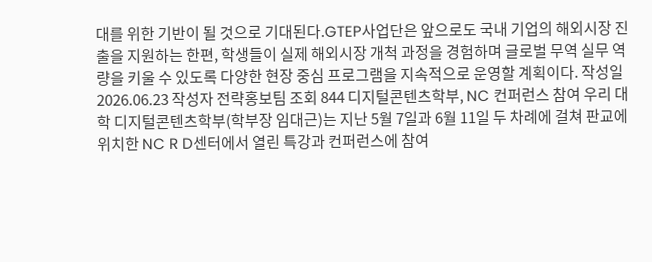대를 위한 기반이 될 것으로 기대된다.GTEP사업단은 앞으로도 국내 기업의 해외시장 진출을 지원하는 한편, 학생들이 실제 해외시장 개척 과정을 경험하며 글로벌 무역 실무 역량을 키울 수 있도록 다양한 현장 중심 프로그램을 지속적으로 운영할 계획이다. 작성일 2026.06.23 작성자 전략홍보팀 조회 844 디지털콘텐츠학부, NC 컨퍼런스 참여 우리 대학 디지털콘텐츠학부(학부장 임대근)는 지난 5월 7일과 6월 11일 두 차례에 걸쳐 판교에 위치한 NC R D센터에서 열린 특강과 컨퍼런스에 참여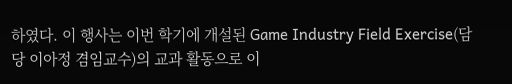하였다. 이 행사는 이번 학기에 개설된 Game Industry Field Exercise(담당 이아정 겸임교수)의 교과 활동으로 이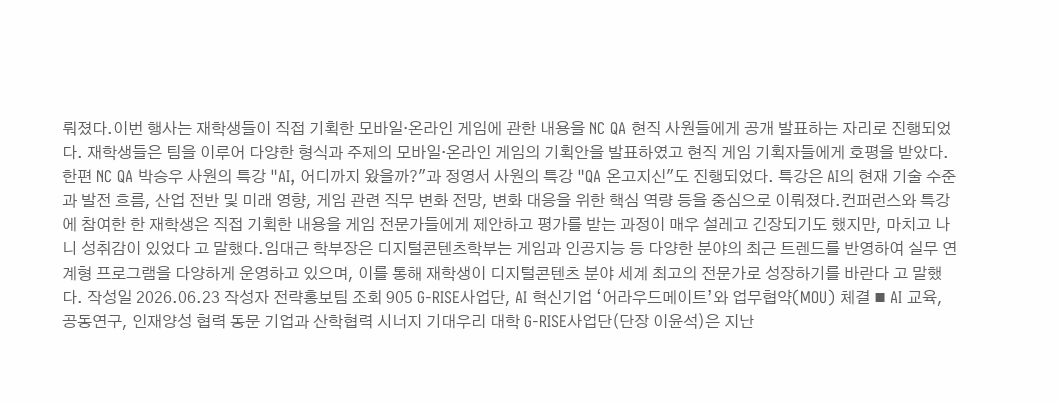뤄졌다.이번 행사는 재학생들이 직접 기획한 모바일‧온라인 게임에 관한 내용을 NC QA 현직 사원들에게 공개 발표하는 자리로 진행되었다. 재학생들은 팀을 이루어 다양한 형식과 주제의 모바일‧온라인 게임의 기획안을 발표하였고 현직 게임 기획자들에게 호평을 받았다.한편 NC QA 박승우 사원의 특강 "AI, 어디까지 왔을까?"과 정영서 사원의 특강 "QA 온고지신"도 진행되었다. 특강은 AI의 현재 기술 수준과 발전 흐름, 산업 전반 및 미래 영향, 게임 관련 직무 변화 전망, 변화 대응을 위한 핵심 역량 등을 중심으로 이뤄졌다.컨퍼런스와 특강에 참여한 한 재학생은 직접 기획한 내용을 게임 전문가들에게 제안하고 평가를 받는 과정이 매우 설레고 긴장되기도 했지만, 마치고 나니 성취감이 있었다 고 말했다.임대근 학부장은 디지털콘텐츠학부는 게임과 인공지능 등 다양한 분야의 최근 트렌드를 반영하여 실무 연계형 프로그램을 다양하게 운영하고 있으며, 이를 통해 재학생이 디지털콘텐츠 분야 세계 최고의 전문가로 성장하기를 바란다 고 말했다. 작성일 2026.06.23 작성자 전략홍보팀 조회 905 G-RISE사업단, AI 혁신기업 ‘어라우드메이트’와 업무협약(MOU) 체결 ◼ AI 교육, 공동연구, 인재양성 협력 동문 기업과 산학협력 시너지 기대우리 대학 G-RISE사업단(단장 이윤석)은 지난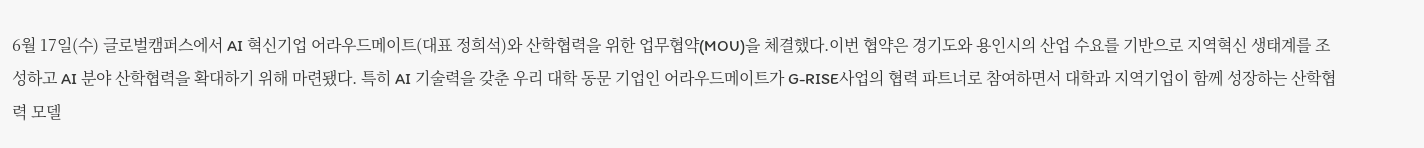6월 17일(수) 글로벌캠퍼스에서 AI 혁신기업 어라우드메이트(대표 정희석)와 산학협력을 위한 업무협약(MOU)을 체결했다.이번 협약은 경기도와 용인시의 산업 수요를 기반으로 지역혁신 생태계를 조성하고 AI 분야 산학협력을 확대하기 위해 마련됐다. 특히 AI 기술력을 갖춘 우리 대학 동문 기업인 어라우드메이트가 G-RISE사업의 협력 파트너로 참여하면서 대학과 지역기업이 함께 성장하는 산학협력 모델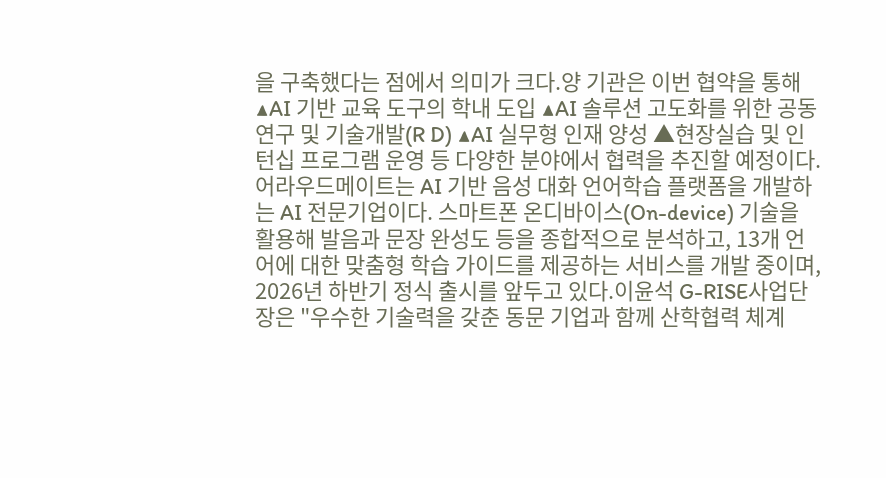을 구축했다는 점에서 의미가 크다.양 기관은 이번 협약을 통해 ▲AI 기반 교육 도구의 학내 도입 ▲AI 솔루션 고도화를 위한 공동 연구 및 기술개발(R D) ▲AI 실무형 인재 양성 ▲현장실습 및 인턴십 프로그램 운영 등 다양한 분야에서 협력을 추진할 예정이다.어라우드메이트는 AI 기반 음성 대화 언어학습 플랫폼을 개발하는 AI 전문기업이다. 스마트폰 온디바이스(On-device) 기술을 활용해 발음과 문장 완성도 등을 종합적으로 분석하고, 13개 언어에 대한 맞춤형 학습 가이드를 제공하는 서비스를 개발 중이며, 2026년 하반기 정식 출시를 앞두고 있다.이윤석 G-RISE사업단장은 "우수한 기술력을 갖춘 동문 기업과 함께 산학협력 체계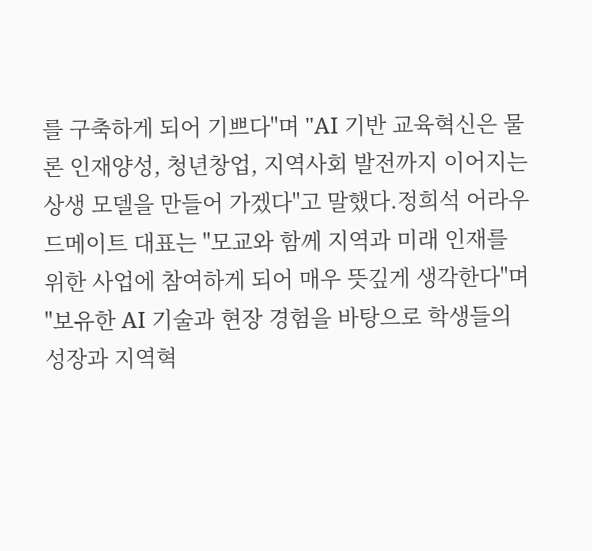를 구축하게 되어 기쁘다"며 "AI 기반 교육혁신은 물론 인재양성, 청년창업, 지역사회 발전까지 이어지는 상생 모델을 만들어 가겠다"고 말했다.정희석 어라우드메이트 대표는 "모교와 함께 지역과 미래 인재를 위한 사업에 참여하게 되어 매우 뜻깊게 생각한다"며 "보유한 AI 기술과 현장 경험을 바탕으로 학생들의 성장과 지역혁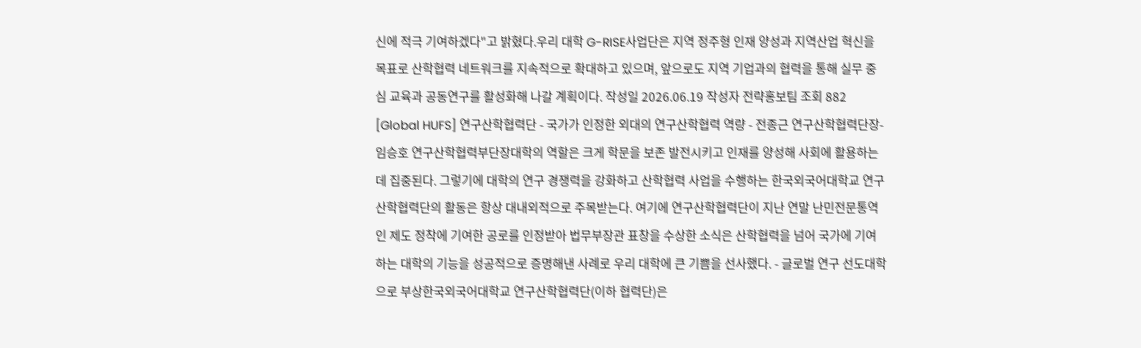신에 적극 기여하겠다"고 밝혔다.우리 대학 G-RISE사업단은 지역 정주형 인재 양성과 지역산업 혁신을 목표로 산학협력 네트워크를 지속적으로 확대하고 있으며, 앞으로도 지역 기업과의 협력을 통해 실무 중심 교육과 공동연구를 활성화해 나갈 계획이다. 작성일 2026.06.19 작성자 전략홍보팀 조회 882 [Global HUFS] 연구산학협력단 - 국가가 인정한 외대의 연구산학협력 역량 - 전종근 연구산학협력단장- 임승호 연구산학협력부단장대학의 역할은 크게 학문을 보존 발전시키고 인재를 양성해 사회에 활용하는 데 집중된다. 그렇기에 대학의 연구 경쟁력을 강화하고 산학협력 사업을 수행하는 한국외국어대학교 연구산학협력단의 활동은 항상 대내외적으로 주목받는다. 여기에 연구산학협력단이 지난 연말 난민전문통역인 제도 정착에 기여한 공로를 인정받아 법무부장관 표창을 수상한 소식은 산학협력을 넘어 국가에 기여하는 대학의 기능을 성공적으로 증명해낸 사례로 우리 대학에 큰 기쁨을 선사했다. - 글로벌 연구 선도대학으로 부상한국외국어대학교 연구산학협력단(이하 협력단)은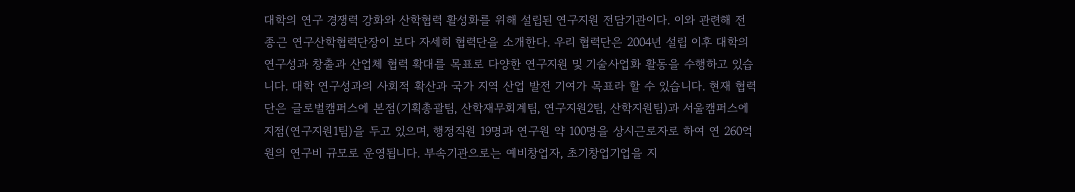대학의 연구 경쟁력 강화와 산학협력 활성화를 위해 설립된 연구지원 전담기관이다. 이와 관련해 전종근 연구산학협력단장이 보다 자세히 협력단을 소개한다. 우리 협력단은 2004년 설립 이후 대학의 연구성과 창출과 산업체 협력 확대를 목표로 다양한 연구지원 및 기술사업화 활동을 수행하고 있습니다. 대학 연구성과의 사회적 확산과 국가 지역 산업 발전 기여가 목표라 할 수 있습니다. 현재 협력단은 글로벌캠퍼스에 본점(기획총괄팀, 산학재무회계팀, 연구지원2팀, 산학지원팀)과 서울캠퍼스에 지점(연구지원1팀)을 두고 있으며, 행정직원 19명과 연구원 약 100명을 상시근로자로 하여 연 260억 원의 연구비 규모로 운영됩니다. 부속기관으로는 예비창업자, 초기창업기업을 지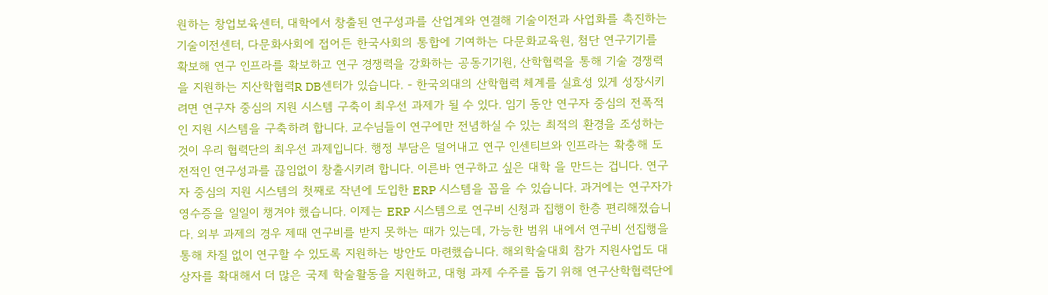원하는 창업보육센터, 대학에서 창출된 연구성과를 산업계와 연결해 기술이전과 사업화를 촉진하는 기술이전센터, 다문화사회에 접어든 한국사회의 통합에 기여하는 다문화교육원, 첨단 연구기기를 확보해 연구 인프라를 확보하고 연구 경쟁력을 강화하는 공동기기원, 산학협력을 통해 기술 경쟁력을 지원하는 지산학협력R DB센터가 있습니다. - 한국외대의 산학협력 체계를 실효성 있게 성장시키려면 연구자 중심의 지원 시스템 구축이 최우선 과제가 될 수 있다. 임기 동안 연구자 중심의 전폭적인 지원 시스템을 구축하려 합니다. 교수님들이 연구에만 전념하실 수 있는 최적의 환경을 조성하는 것이 우리 협력단의 최우선 과제입니다. 행정 부담은 덜어내고 연구 인센티브와 인프라는 확충해 도전적인 연구성과를 끊임없이 창출시키려 합니다. 이른바 연구하고 싶은 대학 을 만드는 겁니다. 연구자 중심의 지원 시스템의 첫째로 작년에 도입한 ERP 시스템을 꼽을 수 있습니다. 과거에는 연구자가 영수증을 일일이 챙겨야 했습니다. 이제는 ERP 시스템으로 연구비 신청과 집행이 한층 편리해졌습니다. 외부 과제의 경우 제때 연구비를 받지 못하는 때가 있는데, 가능한 범위 내에서 연구비 선집행을 통해 차질 없이 연구할 수 있도록 지원하는 방안도 마련했습니다. 해외학술대회 참가 지원사업도 대상자를 확대해서 더 많은 국제 학술활동을 지원하고, 대형 과제 수주를 돕기 위해 연구산학협력단에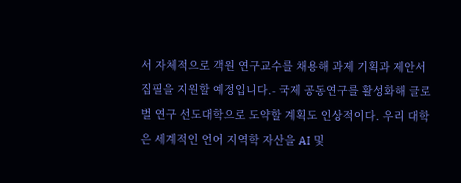서 자체적으로 객원 연구교수를 채용해 과제 기획과 제안서 집필을 지원할 예정입니다.- 국제 공동연구를 활성화해 글로벌 연구 선도대학으로 도약할 계획도 인상적이다. 우리 대학은 세계적인 언어 지역학 자산을 AI 및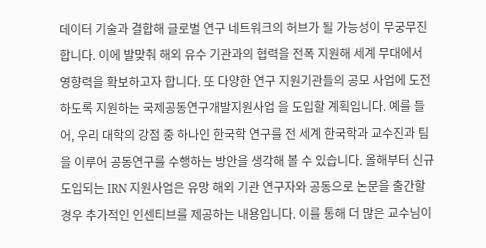데이터 기술과 결합해 글로벌 연구 네트워크의 허브가 될 가능성이 무궁무진합니다. 이에 발맞춰 해외 유수 기관과의 협력을 전폭 지원해 세계 무대에서 영향력을 확보하고자 합니다. 또 다양한 연구 지원기관들의 공모 사업에 도전하도록 지원하는 국제공동연구개발지원사업 을 도입할 계획입니다. 예를 들어, 우리 대학의 강점 중 하나인 한국학 연구를 전 세계 한국학과 교수진과 팀을 이루어 공동연구를 수행하는 방안을 생각해 볼 수 있습니다. 올해부터 신규 도입되는 IRN 지원사업은 유망 해외 기관 연구자와 공동으로 논문을 출간할 경우 추가적인 인센티브를 제공하는 내용입니다. 이를 통해 더 많은 교수님이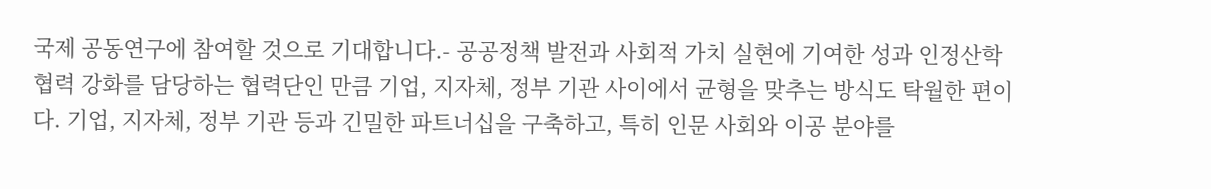국제 공동연구에 참여할 것으로 기대합니다.- 공공정책 발전과 사회적 가치 실현에 기여한 성과 인정산학협력 강화를 담당하는 협력단인 만큼 기업, 지자체, 정부 기관 사이에서 균형을 맞추는 방식도 탁월한 편이다. 기업, 지자체, 정부 기관 등과 긴밀한 파트너십을 구축하고, 특히 인문 사회와 이공 분야를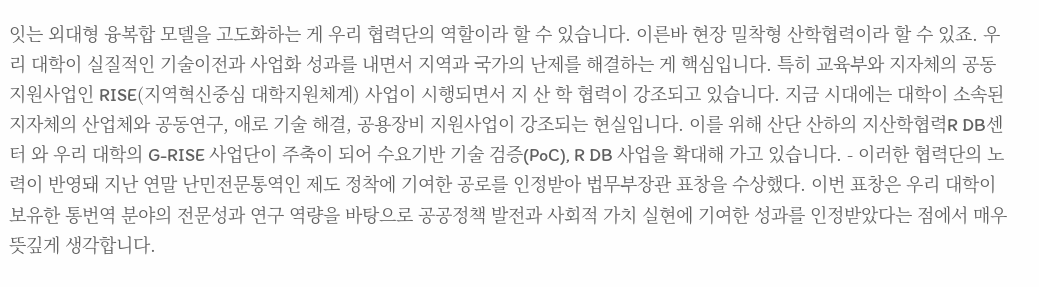잇는 외대형 융복합 모델을 고도화하는 게 우리 협력단의 역할이라 할 수 있습니다. 이른바 현장 밀착형 산학협력이라 할 수 있죠. 우리 대학이 실질적인 기술이전과 사업화 성과를 내면서 지역과 국가의 난제를 해결하는 게 핵심입니다. 특히 교육부와 지자체의 공동지원사업인 RISE(지역혁신중심 대학지원체계) 사업이 시행되면서 지 산 학 협력이 강조되고 있습니다. 지금 시대에는 대학이 소속된 지자체의 산업체와 공동연구, 애로 기술 해결, 공용장비 지원사업이 강조되는 현실입니다. 이를 위해 산단 산하의 지산학협력R DB센터 와 우리 대학의 G-RISE 사업단이 주축이 되어 수요기반 기술 검증(PoC), R DB 사업을 확대해 가고 있습니다. - 이러한 협력단의 노력이 반영돼 지난 연말 난민전문통역인 제도 정착에 기여한 공로를 인정받아 법무부장관 표창을 수상했다. 이번 표창은 우리 대학이 보유한 통번역 분야의 전문성과 연구 역량을 바탕으로 공공정책 발전과 사회적 가치 실현에 기여한 성과를 인정받았다는 점에서 매우 뜻깊게 생각합니다.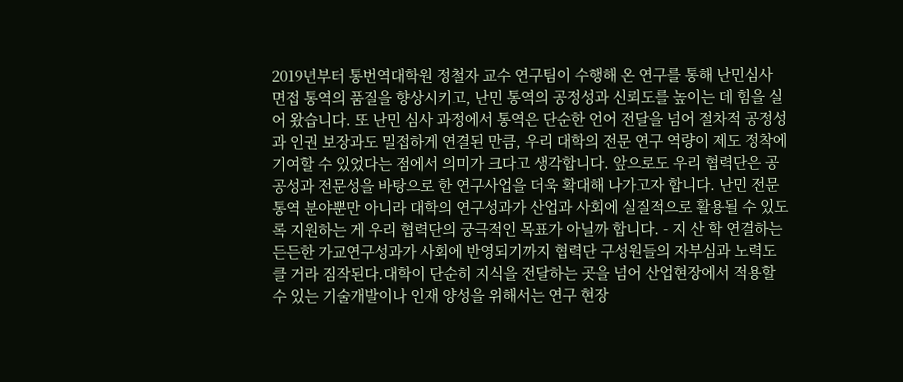2019년부터 통번역대학원 정철자 교수 연구팀이 수행해 온 연구를 통해 난민심사 면접 통역의 품질을 향상시키고, 난민 통역의 공정성과 신뢰도를 높이는 데 힘을 실어 왔습니다. 또 난민 심사 과정에서 통역은 단순한 언어 전달을 넘어 절차적 공정성과 인권 보장과도 밀접하게 연결된 만큼, 우리 대학의 전문 연구 역량이 제도 정착에 기여할 수 있었다는 점에서 의미가 크다고 생각합니다. 앞으로도 우리 협력단은 공공성과 전문성을 바탕으로 한 연구사업을 더욱 확대해 나가고자 합니다. 난민 전문통역 분야뿐만 아니라 대학의 연구성과가 산업과 사회에 실질적으로 활용될 수 있도록 지원하는 게 우리 협력단의 궁극적인 목표가 아닐까 합니다. - 지 산 학 연결하는 든든한 가교연구성과가 사회에 반영되기까지 협력단 구성원들의 자부심과 노력도 클 거라 짐작된다.대학이 단순히 지식을 전달하는 곳을 넘어 산업현장에서 적용할 수 있는 기술개발이나 인재 양성을 위해서는 연구 현장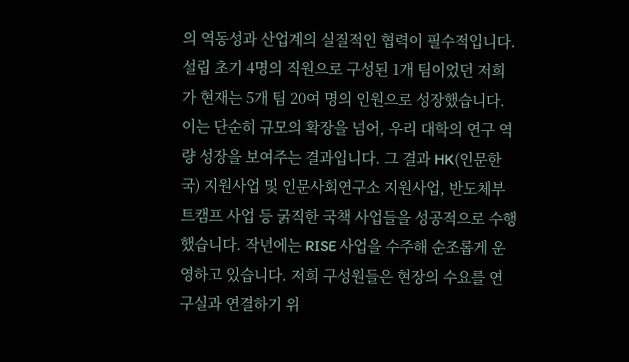의 역동성과 산업계의 실질적인 협력이 필수적입니다. 설립 초기 4명의 직원으로 구성된 1개 팀이었던 저희가 현재는 5개 팀 20여 명의 인원으로 성장했습니다. 이는 단순히 규모의 확장을 넘어, 우리 대학의 연구 역량 성장을 보여주는 결과입니다. 그 결과 HK(인문한국) 지원사업 및 인문사회연구소 지원사업, 반도체부트캠프 사업 등 굵직한 국책 사업들을 성공적으로 수행했습니다. 작년에는 RISE 사업을 수주해 순조롭게 운영하고 있습니다. 저희 구성원들은 현장의 수요를 연구실과 연결하기 위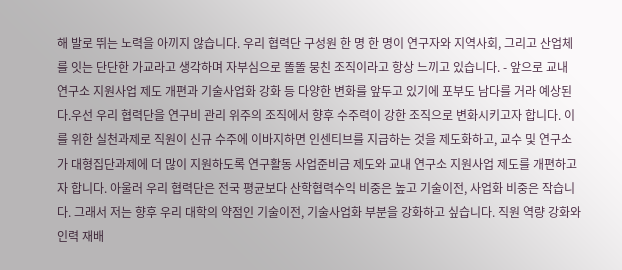해 발로 뛰는 노력을 아끼지 않습니다. 우리 협력단 구성원 한 명 한 명이 연구자와 지역사회, 그리고 산업체를 잇는 단단한 가교라고 생각하며 자부심으로 똘똘 뭉친 조직이라고 항상 느끼고 있습니다. - 앞으로 교내 연구소 지원사업 제도 개편과 기술사업화 강화 등 다양한 변화를 앞두고 있기에 포부도 남다를 거라 예상된다.우선 우리 협력단을 연구비 관리 위주의 조직에서 향후 수주력이 강한 조직으로 변화시키고자 합니다. 이를 위한 실천과제로 직원이 신규 수주에 이바지하면 인센티브를 지급하는 것을 제도화하고, 교수 및 연구소가 대형집단과제에 더 많이 지원하도록 연구활동 사업준비금 제도와 교내 연구소 지원사업 제도를 개편하고자 합니다. 아울러 우리 협력단은 전국 평균보다 산학협력수익 비중은 높고 기술이전, 사업화 비중은 작습니다. 그래서 저는 향후 우리 대학의 약점인 기술이전, 기술사업화 부분을 강화하고 싶습니다. 직원 역량 강화와 인력 재배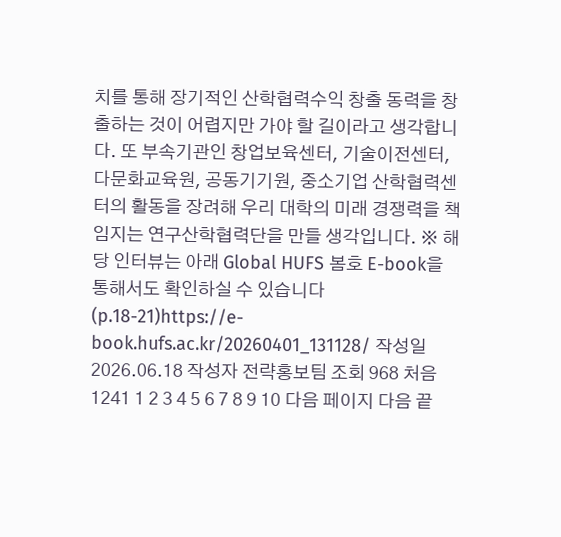치를 통해 장기적인 산학협력수익 창출 동력을 창출하는 것이 어렵지만 가야 할 길이라고 생각합니다. 또 부속기관인 창업보육센터, 기술이전센터, 다문화교육원, 공동기기원, 중소기업 산학협력센터의 활동을 장려해 우리 대학의 미래 경쟁력을 책임지는 연구산학협력단을 만들 생각입니다. ※ 해당 인터뷰는 아래 Global HUFS 봄호 E-book을 통해서도 확인하실 수 있습니다(p.18-21)https://e-book.hufs.ac.kr/20260401_131128/ 작성일 2026.06.18 작성자 전략홍보팀 조회 968 처음 1241 1 2 3 4 5 6 7 8 9 10 다음 페이지 다음 끝